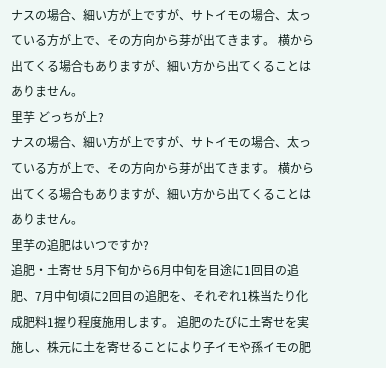ナスの場合、細い方が上ですが、サトイモの場合、太っている方が上で、その方向から芽が出てきます。 横から出てくる場合もありますが、細い方から出てくることはありません。
里芋 どっちが上?
ナスの場合、細い方が上ですが、サトイモの場合、太っている方が上で、その方向から芽が出てきます。 横から出てくる場合もありますが、細い方から出てくることはありません。
里芋の追肥はいつですか?
追肥・土寄せ 5月下旬から6月中旬を目途に1回目の追肥、7月中旬頃に2回目の追肥を、それぞれ1株当たり化成肥料1握り程度施用します。 追肥のたびに土寄せを実施し、株元に土を寄せることにより子イモや孫イモの肥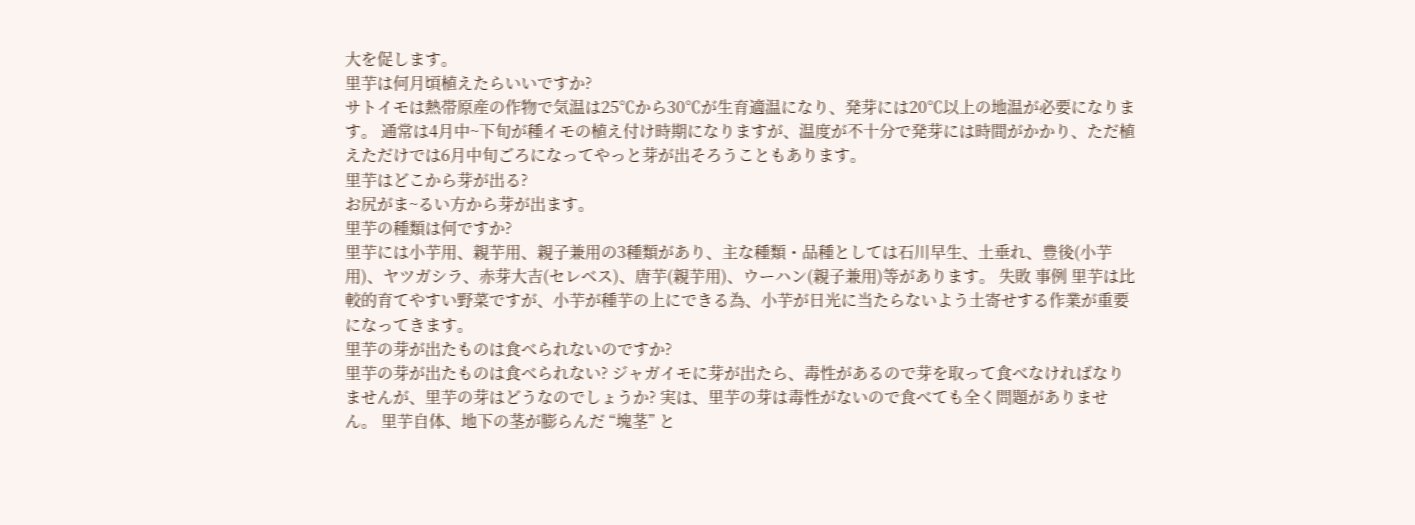大を促します。
里芋は何月頃植えたらいいですか?
サトイモは熱帯原産の作物で気温は25℃から30℃が生育適温になり、発芽には20℃以上の地温が必要になります。 通常は4月中~下旬が種イモの植え付け時期になりますが、温度が不十分で発芽には時間がかかり、ただ植えただけでは6月中旬ごろになってやっと芽が出そろうこともあります。
里芋はどこから芽が出る?
お尻がま~るい方から芽が出ます。
里芋の種類は何ですか?
里芋には小芋用、親芋用、親子兼用の3種類があり、主な種類・品種としては石川早生、土垂れ、豊後(小芋用)、ヤツガシラ、赤芽大吉(セレベス)、唐芋(親芋用)、ウーハン(親子兼用)等があります。 失敗 事例 里芋は比較的育てやすい野菜ですが、小芋が種芋の上にできる為、小芋が日光に当たらないよう土寄せする作業が重要になってきます。
里芋の芽が出たものは食べられないのですか?
里芋の芽が出たものは食べられない? ジャガイモに芽が出たら、毒性があるので芽を取って食べなければなりませんが、里芋の芽はどうなのでしょうか? 実は、里芋の芽は毒性がないので食べても全く問題がありません。 里芋自体、地下の茎が膨らんだ “塊茎” と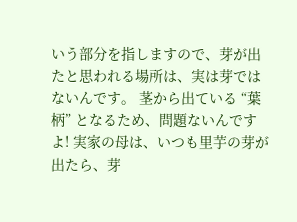いう部分を指しますので、芽が出たと思われる場所は、実は芽ではないんです。 茎から出ている “葉柄” となるため、問題ないんですよ! 実家の母は、いつも里芋の芽が出たら、芽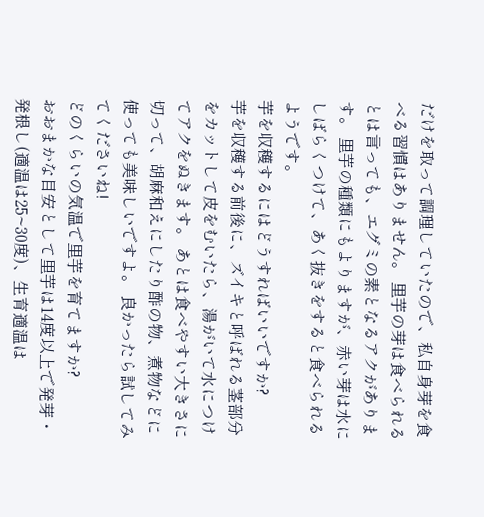だけを取って調理していたので、私自身芽を食べる習慣はありません。 里芋の芽は食べられるとは言っても、エグミの素となるアクがあります。 里芋の種類にもよりますが、赤い芽は水にしばらくつけて、あく抜きをすると食べられるようです。
芋を収穫するにはどうすればいいですか?
芋を収穫する前後に、ズイキと呼ばれる茎部分をカットして皮をむいたら、湯がいて水につけてアクをぬきます。 あとは食べやすい大きさに切って、胡麻和えにしたり酢の物、煮物などに使っても美味しいですよ。 良かったら試してみてくださいね!
どのくらいの気温で里芋を育てますか?
おおまかな目安として里芋は14度以上で発芽・発根し(適温は25~30度)、生育適温は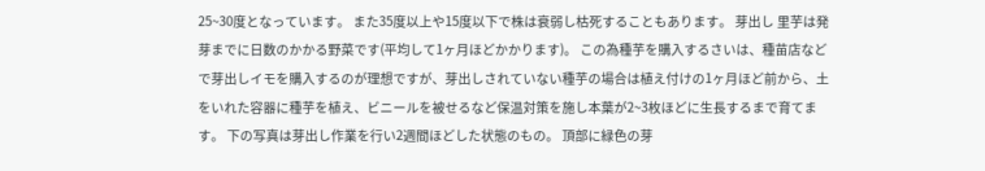25~30度となっています。 また35度以上や15度以下で株は衰弱し枯死することもあります。 芽出し 里芋は発芽までに日数のかかる野菜です(平均して1ヶ月ほどかかります)。 この為種芋を購入するさいは、種苗店などで芽出しイモを購入するのが理想ですが、芽出しされていない種芋の場合は植え付けの1ヶ月ほど前から、土をいれた容器に種芋を植え、ビニールを被せるなど保温対策を施し本葉が2~3枚ほどに生長するまで育てます。 下の写真は芽出し作業を行い2週間ほどした状態のもの。 頂部に緑色の芽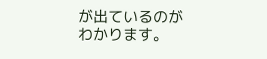が出ているのがわかります。